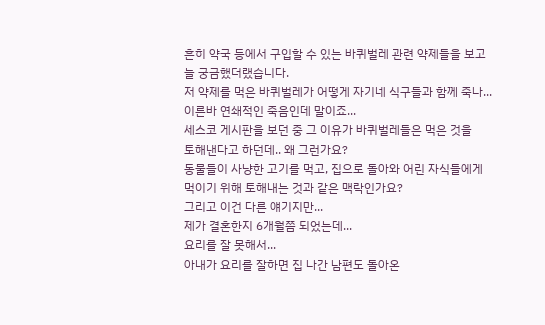흔히 약국 등에서 구입할 수 있는 바퀴벌레 관련 약제들을 보고
늘 궁금했더랬습니다.
저 약제를 먹은 바퀴벌레가 어떻게 자기네 식구들과 함께 죽나...
이른바 연쇄적인 죽음인데 말이죠...
세스코 게시판을 보던 중 그 이유가 바퀴벌레들은 먹은 것을
토해낸다고 하던데.. 왜 그런가요?
동물들이 사냥한 고기를 먹고, 집으로 돌아와 어린 자식들에게
먹이기 위해 토해내는 것과 같은 맥락인가요?
그리고 이건 다른 얘기지만...
제가 결혼한지 6개월쯤 되었는데...
요리를 잘 못해서...
아내가 요리를 잘하면 집 나간 남편도 돌아온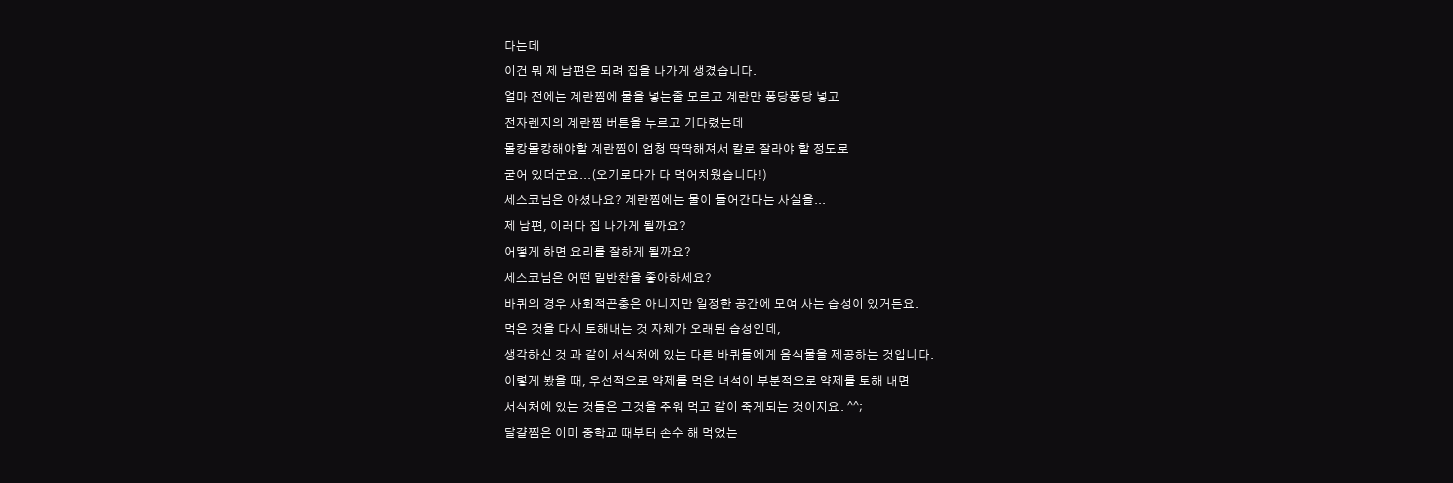다는데
이건 뭐 제 남편은 되려 집을 나가게 생겼습니다.
얼마 전에는 계란찜에 물을 넣는줄 모르고 계란만 퐁당퐁당 넣고
전자렌지의 계란찜 버튼을 누르고 기다렸는데
몰캉몰캉해야할 계란찜이 엄청 딱딱해져서 칼로 잘라야 할 정도로
굳어 있더군요...(오기로다가 다 먹어치웠습니다!)
세스코님은 아셨나요? 계란찜에는 물이 들어간다는 사실을...
제 남편, 이러다 집 나가게 될까요?
어떻게 하면 요리를 잘하게 될까요?
세스코님은 어떤 밑반찬을 좋아하세요?
바퀴의 경우 사회적곤충은 아니지만 일정한 공간에 모여 사는 습성이 있거든요.
먹은 것을 다시 토해내는 것 자체가 오래된 습성인데,
생각하신 것 과 같이 서식처에 있는 다른 바퀴들에게 음식물을 제공하는 것입니다.
이렇게 봤을 때, 우선적으로 약제를 먹은 녀석이 부분적으로 약제를 토해 내면
서식처에 있는 것들은 그것을 주워 먹고 같이 죽게되는 것이지요. ^^;
달걀찜은 이미 중학교 때부터 손수 해 먹었는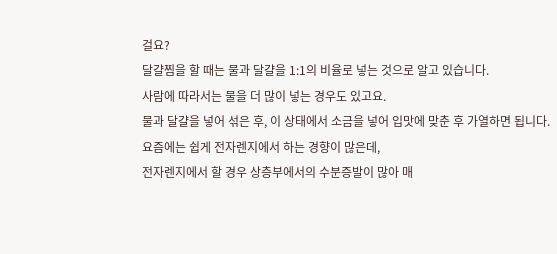걸요?
달걀찜을 할 때는 물과 달걀을 1:1의 비율로 넣는 것으로 알고 있습니다.
사람에 따라서는 물을 더 많이 넣는 경우도 있고요.
물과 달걀을 넣어 섞은 후, 이 상태에서 소금을 넣어 입맛에 맞춘 후 가열하면 됩니다.
요즘에는 쉽게 전자렌지에서 하는 경향이 많은데,
전자렌지에서 할 경우 상층부에서의 수분증발이 많아 매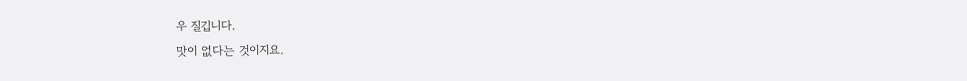우 질깁니다.
맛이 없다는 것이지요.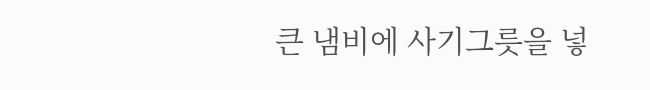큰 냄비에 사기그릇을 넣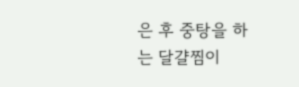은 후 중탕을 하는 달걀찜이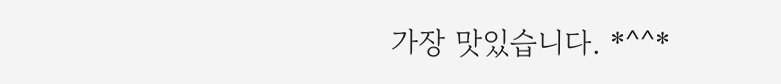가장 맛있습니다. *^^*